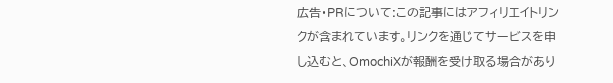広告・PRについて:この記事にはアフィリエイトリンクが含まれています。リンクを通じてサービスを申し込むと、OmochiXが報酬を受け取る場合があり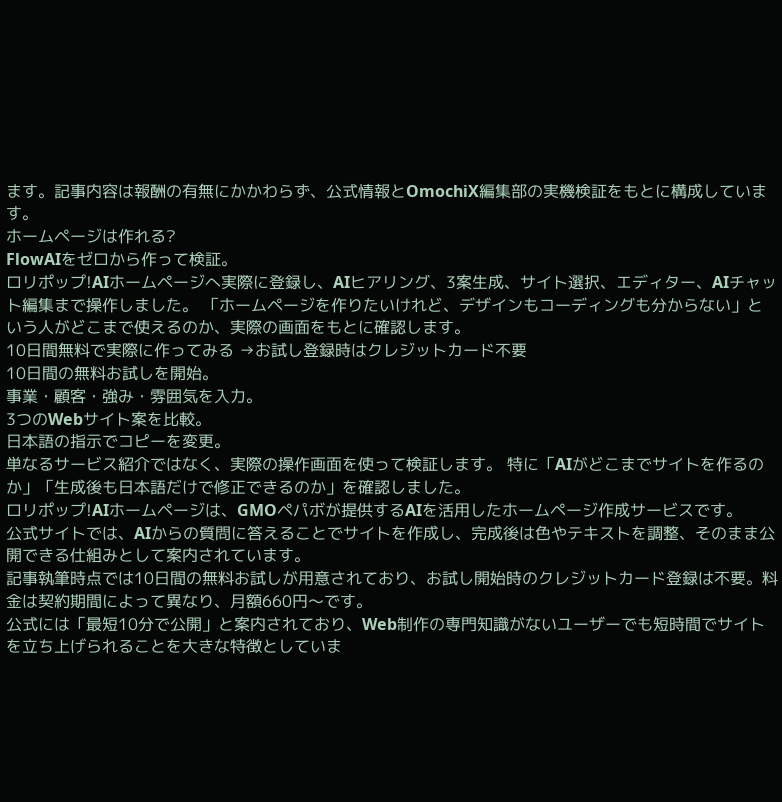ます。記事内容は報酬の有無にかかわらず、公式情報とOmochiX編集部の実機検証をもとに構成しています。
ホームページは作れる?
FlowAIをゼロから作って検証。
ロリポップ!AIホームページへ実際に登録し、AIヒアリング、3案生成、サイト選択、エディター、AIチャット編集まで操作しました。 「ホームページを作りたいけれど、デザインもコーディングも分からない」という人がどこまで使えるのか、実際の画面をもとに確認します。
10日間無料で実際に作ってみる →お試し登録時はクレジットカード不要
10日間の無料お試しを開始。
事業・顧客・強み・雰囲気を入力。
3つのWebサイト案を比較。
日本語の指示でコピーを変更。
単なるサービス紹介ではなく、実際の操作画面を使って検証します。 特に「AIがどこまでサイトを作るのか」「生成後も日本語だけで修正できるのか」を確認しました。
ロリポップ!AIホームページは、GMOペパボが提供するAIを活用したホームページ作成サービスです。
公式サイトでは、AIからの質問に答えることでサイトを作成し、完成後は色やテキストを調整、そのまま公開できる仕組みとして案内されています。
記事執筆時点では10日間の無料お試しが用意されており、お試し開始時のクレジットカード登録は不要。料金は契約期間によって異なり、月額660円〜です。
公式には「最短10分で公開」と案内されており、Web制作の専門知識がないユーザーでも短時間でサイトを立ち上げられることを大きな特徴としていま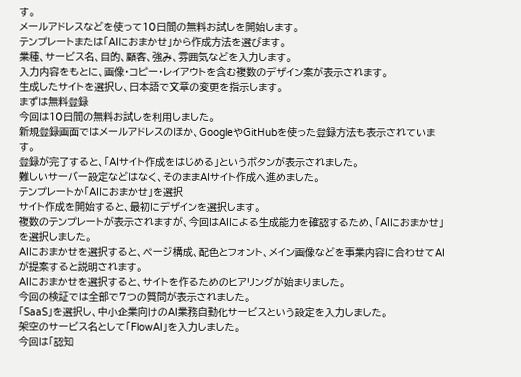す。
メールアドレスなどを使って10日間の無料お試しを開始します。
テンプレートまたは「AIにおまかせ」から作成方法を選びます。
業種、サービス名、目的、顧客、強み、雰囲気などを入力します。
入力内容をもとに、画像・コピー・レイアウトを含む複数のデザイン案が表示されます。
生成したサイトを選択し、日本語で文章の変更を指示します。
まずは無料登録
今回は10日間の無料お試しを利用しました。
新規登録画面ではメールアドレスのほか、GoogleやGitHubを使った登録方法も表示されています。
登録が完了すると、「AIサイト作成をはじめる」というボタンが表示されました。
難しいサーバー設定などはなく、そのままAIサイト作成へ進めました。
テンプレートか「AIにおまかせ」を選択
サイト作成を開始すると、最初にデザインを選択します。
複数のテンプレートが表示されますが、今回はAIによる生成能力を確認するため、「AIにおまかせ」を選択しました。
AIにおまかせを選択すると、ページ構成、配色とフォント、メイン画像などを事業内容に合わせてAIが提案すると説明されます。
AIにおまかせを選択すると、サイトを作るためのヒアリングが始まりました。
今回の検証では全部で7つの質問が表示されました。
「SaaS」を選択し、中小企業向けのAI業務自動化サービスという設定を入力しました。
架空のサービス名として「FlowAI」を入力しました。
今回は「認知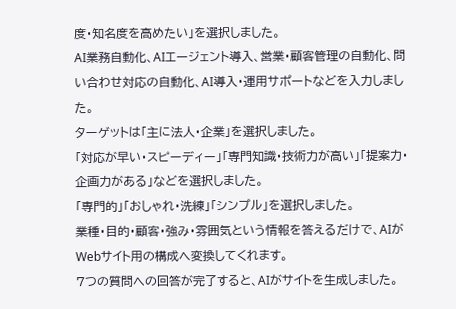度・知名度を高めたい」を選択しました。
AI業務自動化、AIエージェント導入、営業・顧客管理の自動化、問い合わせ対応の自動化、AI導入・運用サポートなどを入力しました。
ターゲットは「主に法人・企業」を選択しました。
「対応が早い・スピーディー」「専門知識・技術力が高い」「提案力・企画力がある」などを選択しました。
「専門的」「おしゃれ・洗練」「シンプル」を選択しました。
業種・目的・顧客・強み・雰囲気という情報を答えるだけで、AIがWebサイト用の構成へ変換してくれます。
7つの質問への回答が完了すると、AIがサイトを生成しました。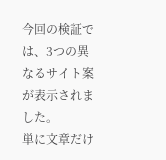今回の検証では、3つの異なるサイト案が表示されました。
単に文章だけ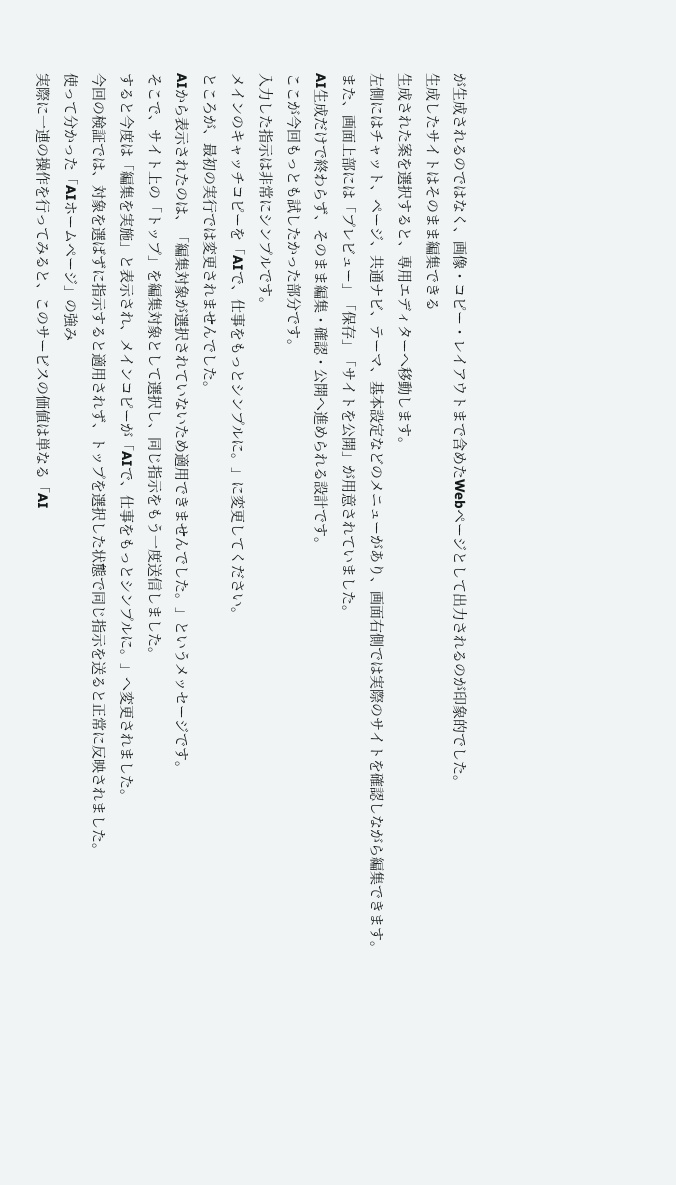が生成されるのではなく、画像・コピー・レイアウトまで含めたWebページとして出力されるのが印象的でした。
生成したサイトはそのまま編集できる
生成された案を選択すると、専用エディターへ移動します。
左側にはチャット、ページ、共通ナビ、テーマ、基本設定などのメニューがあり、画面右側では実際のサイトを確認しながら編集できます。
また、画面上部には「プレビュー」「保存」「サイトを公開」が用意されていました。
AI生成だけで終わらず、そのまま編集・確認・公開へ進められる設計です。
ここが今回もっとも試したかった部分です。
入力した指示は非常にシンプルです。
メインのキャッチコピーを「AIで、仕事をもっとシンプルに。」に変更してください。
ところが、最初の実行では変更されませんでした。
AIから表示されたのは、「編集対象が選択されていないため適用できませんでした。」というメッセージです。
そこで、サイト上の「トップ」を編集対象として選択し、同じ指示をもう一度送信しました。
すると今度は「編集を実施」と表示され、メインコピーが「AIで、仕事をもっとシンプルに。」へ変更されました。
今回の検証では、対象を選ばずに指示すると適用されず、トップを選択した状態で同じ指示を送ると正常に反映されました。
使って分かった「AIホームページ」の強み
実際に一連の操作を行ってみると、このサービスの価値は単なる「AI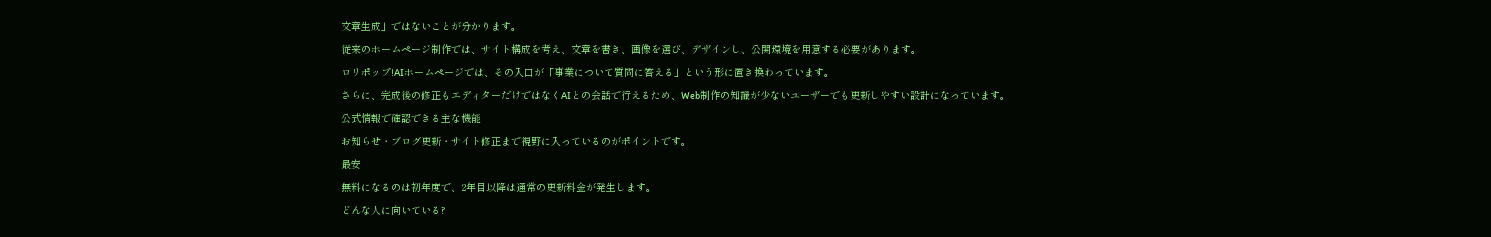文章生成」ではないことが分かります。
従来のホームページ制作では、サイト構成を考え、文章を書き、画像を選び、デザインし、公開環境を用意する必要があります。
ロリポップ!AIホームページでは、その入口が「事業について質問に答える」という形に置き換わっています。
さらに、完成後の修正もエディターだけではなくAIとの会話で行えるため、Web制作の知識が少ないユーザーでも更新しやすい設計になっています。
公式情報で確認できる主な機能
お知らせ・ブログ更新・サイト修正まで視野に入っているのがポイントです。
最安
無料になるのは初年度で、2年目以降は通常の更新料金が発生します。
どんな人に向いている?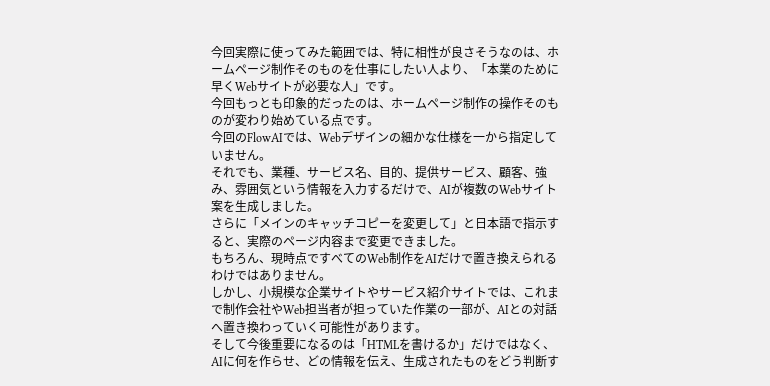今回実際に使ってみた範囲では、特に相性が良さそうなのは、ホームページ制作そのものを仕事にしたい人より、「本業のために早くWebサイトが必要な人」です。
今回もっとも印象的だったのは、ホームページ制作の操作そのものが変わり始めている点です。
今回のFlowAIでは、Webデザインの細かな仕様を一から指定していません。
それでも、業種、サービス名、目的、提供サービス、顧客、強み、雰囲気という情報を入力するだけで、AIが複数のWebサイト案を生成しました。
さらに「メインのキャッチコピーを変更して」と日本語で指示すると、実際のページ内容まで変更できました。
もちろん、現時点ですべてのWeb制作をAIだけで置き換えられるわけではありません。
しかし、小規模な企業サイトやサービス紹介サイトでは、これまで制作会社やWeb担当者が担っていた作業の一部が、AIとの対話へ置き換わっていく可能性があります。
そして今後重要になるのは「HTMLを書けるか」だけではなく、AIに何を作らせ、どの情報を伝え、生成されたものをどう判断す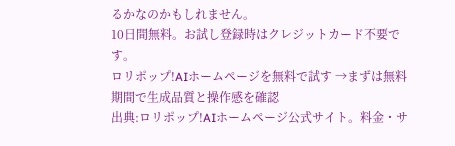るかなのかもしれません。
10日間無料。お試し登録時はクレジットカード不要です。
ロリポップ!AIホームページを無料で試す →まずは無料期間で生成品質と操作感を確認
出典:ロリポップ!AIホームページ公式サイト。料金・サ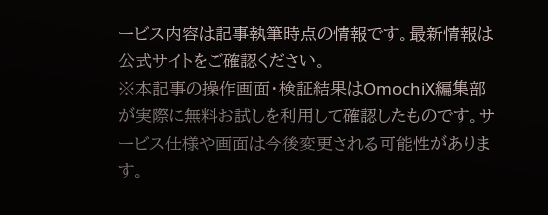ービス内容は記事執筆時点の情報です。最新情報は公式サイトをご確認ください。
※本記事の操作画面・検証結果はOmochiX編集部が実際に無料お試しを利用して確認したものです。サービス仕様や画面は今後変更される可能性があります。